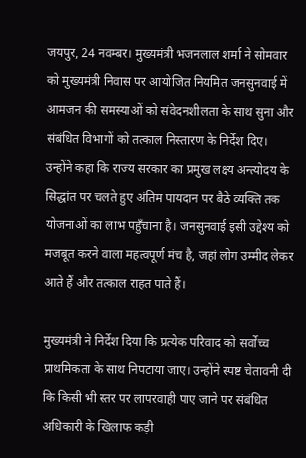जयपुर, 24 नवम्बर। मुख्यमंत्री भजनलाल शर्मा ने सोमवार को मुख्यमंत्री निवास पर आयोजित नियमित जनसुनवाई में आमजन की समस्याओं को संवेदनशीलता के साथ सुना और संबंधित विभागों को तत्काल निस्तारण के निर्देश दिए। उन्होंने कहा कि राज्य सरकार का प्रमुख लक्ष्य अन्त्योदय के सिद्धांत पर चलते हुए अंतिम पायदान पर बैठे व्यक्ति तक योजनाओं का लाभ पहुँचाना है। जनसुनवाई इसी उद्देश्य को मजबूत करने वाला महत्वपूर्ण मंच है, जहां लोग उम्मीद लेकर आते हैं और तत्काल राहत पाते हैं।

मुख्यमंत्री ने निर्देश दिया कि प्रत्येक परिवाद को सर्वोच्च प्राथमिकता के साथ निपटाया जाए। उन्होंने स्पष्ट चेतावनी दी कि किसी भी स्तर पर लापरवाही पाए जाने पर संबंधित अधिकारी के खिलाफ कड़ी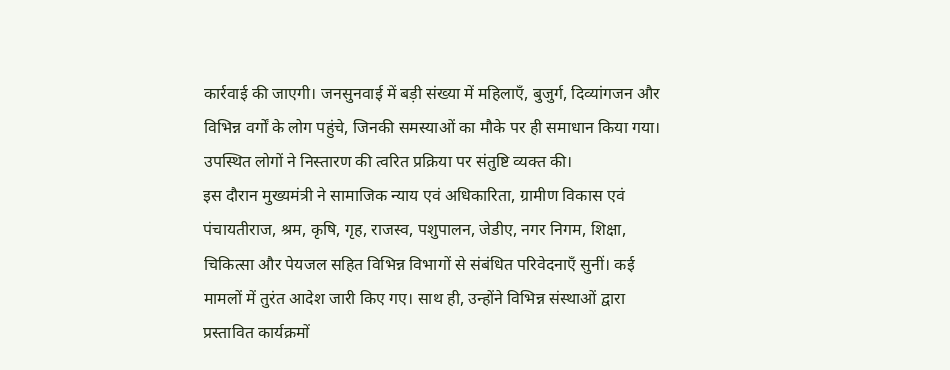कार्रवाई की जाएगी। जनसुनवाई में बड़ी संख्या में महिलाएँ, बुजुर्ग, दिव्यांगजन और विभिन्न वर्गों के लोग पहुंचे, जिनकी समस्याओं का मौके पर ही समाधान किया गया। उपस्थित लोगों ने निस्तारण की त्वरित प्रक्रिया पर संतुष्टि व्यक्त की।
इस दौरान मुख्यमंत्री ने सामाजिक न्याय एवं अधिकारिता, ग्रामीण विकास एवं पंचायतीराज, श्रम, कृषि, गृह, राजस्व, पशुपालन, जेडीए, नगर निगम, शिक्षा, चिकित्सा और पेयजल सहित विभिन्न विभागों से संबंधित परिवेदनाएँ सुनीं। कई मामलों में तुरंत आदेश जारी किए गए। साथ ही, उन्होंने विभिन्न संस्थाओं द्वारा प्रस्तावित कार्यक्रमों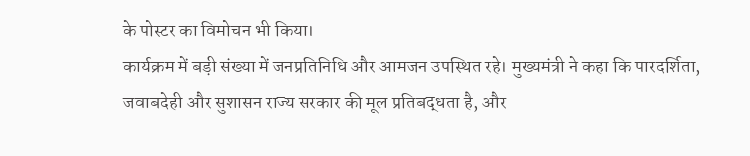के पोस्टर का विमोचन भी किया।
कार्यक्रम में बड़ी संख्या में जनप्रतिनिधि और आमजन उपस्थित रहे। मुख्यमंत्री ने कहा कि पारदर्शिता, जवाबदेही और सुशासन राज्य सरकार की मूल प्रतिबद्धता है, और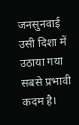जनसुनवाई उसी दिशा में उठाया गया सबसे प्रभावी कदम है।